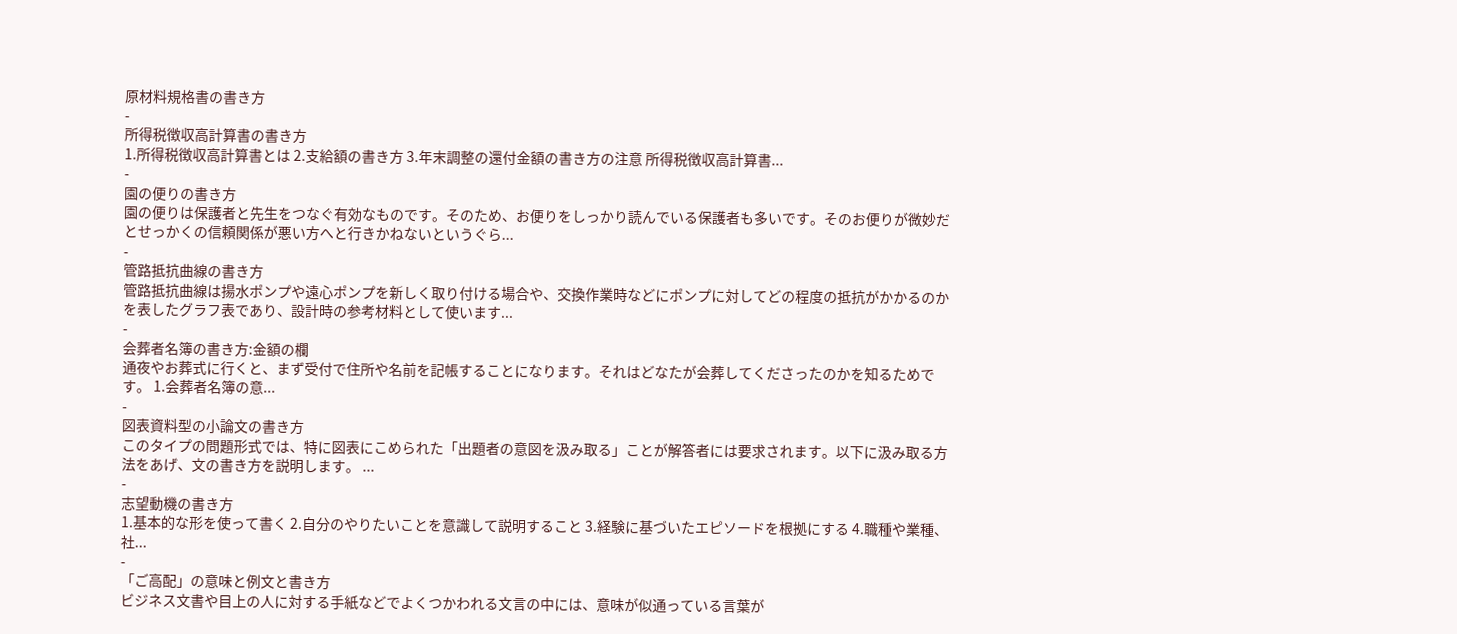原材料規格書の書き方
-
所得税徴収高計算書の書き方
1.所得税徴収高計算書とは 2.支給額の書き方 3.年末調整の還付金額の書き方の注意 所得税徴収高計算書...
-
園の便りの書き方
園の便りは保護者と先生をつなぐ有効なものです。そのため、お便りをしっかり読んでいる保護者も多いです。そのお便りが微妙だとせっかくの信頼関係が悪い方へと行きかねないというぐら...
-
管路抵抗曲線の書き方
管路抵抗曲線は揚水ポンプや遠心ポンプを新しく取り付ける場合や、交換作業時などにポンプに対してどの程度の抵抗がかかるのかを表したグラフ表であり、設計時の参考材料として使います...
-
会葬者名簿の書き方:金額の欄
通夜やお葬式に行くと、まず受付で住所や名前を記帳することになります。それはどなたが会葬してくださったのかを知るためです。 1.会葬者名簿の意...
-
図表資料型の小論文の書き方
このタイプの問題形式では、特に図表にこめられた「出題者の意図を汲み取る」ことが解答者には要求されます。以下に汲み取る方法をあげ、文の書き方を説明します。 ...
-
志望動機の書き方
1.基本的な形を使って書く 2.自分のやりたいことを意識して説明すること 3.経験に基づいたエピソードを根拠にする 4.職種や業種、社...
-
「ご高配」の意味と例文と書き方
ビジネス文書や目上の人に対する手紙などでよくつかわれる文言の中には、意味が似通っている言葉が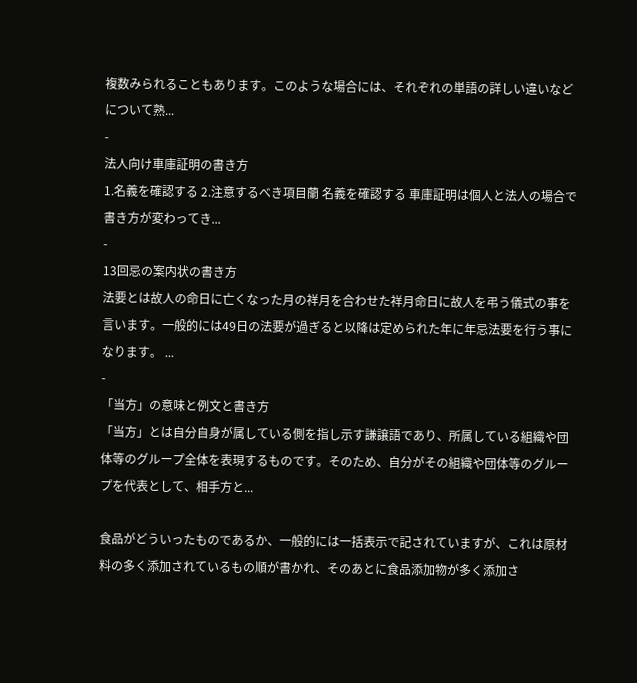複数みられることもあります。このような場合には、それぞれの単語の詳しい違いなどについて熟...
-
法人向け車庫証明の書き方
1.名義を確認する 2.注意するべき項目蘭 名義を確認する 車庫証明は個人と法人の場合で書き方が変わってき...
-
13回忌の案内状の書き方
法要とは故人の命日に亡くなった月の祥月を合わせた祥月命日に故人を弔う儀式の事を言います。一般的には49日の法要が過ぎると以降は定められた年に年忌法要を行う事になります。 ...
-
「当方」の意味と例文と書き方
「当方」とは自分自身が属している側を指し示す謙譲語であり、所属している組織や団体等のグループ全体を表現するものです。そのため、自分がその組織や団体等のグループを代表として、相手方と...

食品がどういったものであるか、一般的には一括表示で記されていますが、これは原材料の多く添加されているもの順が書かれ、そのあとに食品添加物が多く添加さ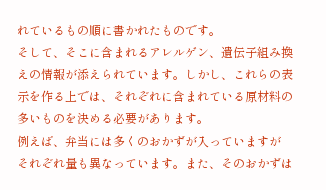れているもの順に書かれたものです。
そして、そこに含まれるアレルゲン、遺伝子組み換えの情報が添えられています。しかし、これらの表示を作る上では、それぞれに含まれている原材料の多いものを決める必要があります。
例えば、弁当には多くのおかずが入っていますが
それぞれ量も異なっています。また、そのおかずは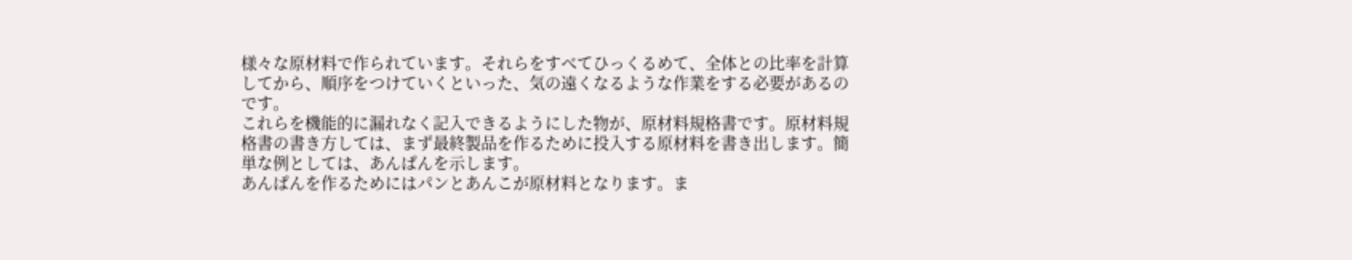様々な原材料で作られています。それらをすべてひっくるめて、全体との比率を計算してから、順序をつけていくといった、気の遠くなるような作業をする必要があるのです。
これらを機能的に漏れなく記入できるようにした物が、原材料規格書です。原材料規格書の書き方しては、まず最終製品を作るために投入する原材料を書き出します。簡単な例としては、あんぱんを示します。
あんぱんを作るためにはパンとあんこが原材料となります。ま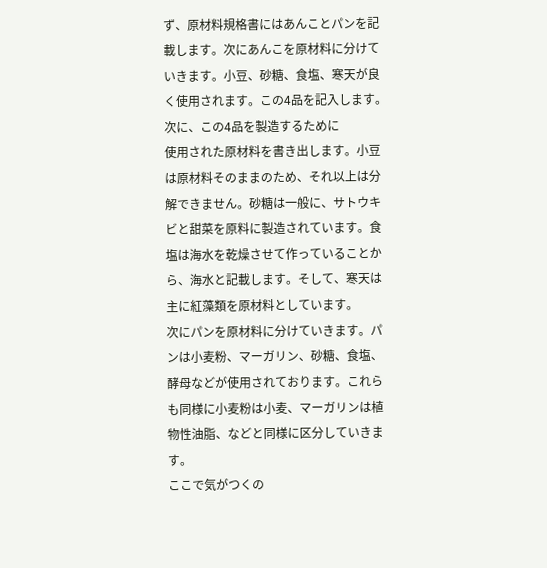ず、原材料規格書にはあんことパンを記載します。次にあんこを原材料に分けていきます。小豆、砂糖、食塩、寒天が良く使用されます。この4品を記入します。
次に、この4品を製造するために
使用された原材料を書き出します。小豆は原材料そのままのため、それ以上は分解できません。砂糖は一般に、サトウキビと甜菜を原料に製造されています。食塩は海水を乾燥させて作っていることから、海水と記載します。そして、寒天は主に紅藻類を原材料としています。
次にパンを原材料に分けていきます。パンは小麦粉、マーガリン、砂糖、食塩、酵母などが使用されております。これらも同様に小麦粉は小麦、マーガリンは植物性油脂、などと同様に区分していきます。
ここで気がつくの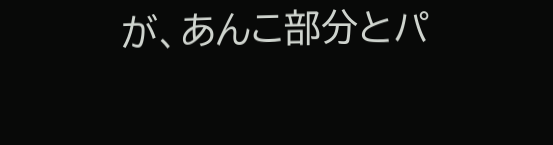が、あんこ部分とパ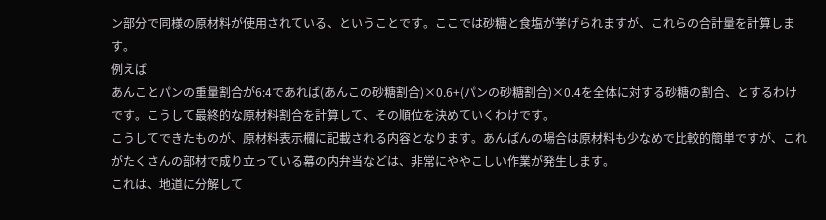ン部分で同様の原材料が使用されている、ということです。ここでは砂糖と食塩が挙げられますが、これらの合計量を計算します。
例えば
あんことパンの重量割合が6:4であれば(あんこの砂糖割合)×0.6+(パンの砂糖割合)×0.4を全体に対する砂糖の割合、とするわけです。こうして最終的な原材料割合を計算して、その順位を決めていくわけです。
こうしてできたものが、原材料表示欄に記載される内容となります。あんぱんの場合は原材料も少なめで比較的簡単ですが、これがたくさんの部材で成り立っている幕の内弁当などは、非常にややこしい作業が発生します。
これは、地道に分解して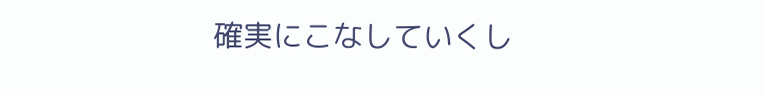確実にこなしていくし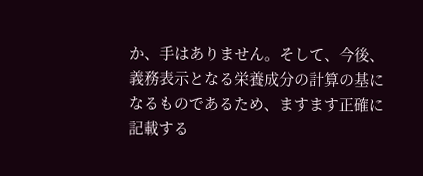か、手はありません。そして、今後、義務表示となる栄養成分の計算の基になるものであるため、ますます正確に記載する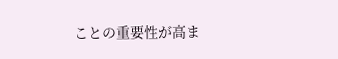ことの重要性が高ま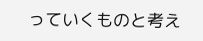っていくものと考え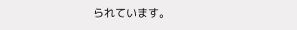られています。